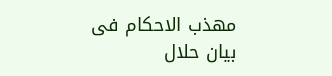مهذب الاحکام فی بیان حلال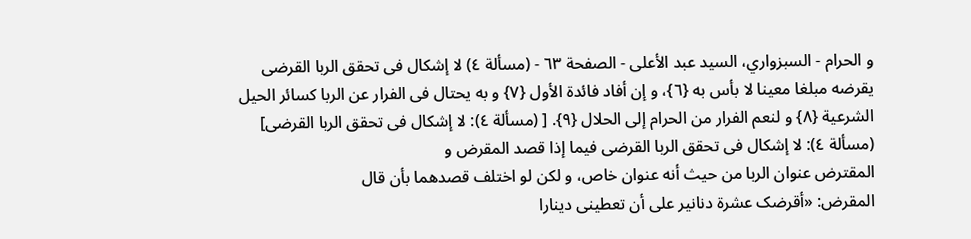و الحرام - السبزواري، السيد عبد الأعلى - الصفحة ٦٣ - (مسألة ٤) لا إشکال فی تحقق الربا القرضی
یقرضه مبلغا معینا لا بأس به {٦}، و إن أفاد فائدة الأول {٧} و به یحتال فی الفرار عن الربا کسائر الحیل الشرعیة {٨} و لنعم الفرار من الحرام إلی الحلال {٩}. [ (مسألة ٤): لا إشکال فی تحقق الربا القرضی]
(مسألة ٤): لا إشکال فی تحقق الربا القرضی فیما إذا قصد المقرض و
المقترض عنوان الربا من حیث أنه عنوان خاص، و لکن لو اختلف قصدهما بأن قال
المقرض: «أقرضک عشرة دنانیر علی أن تعطینی دینارا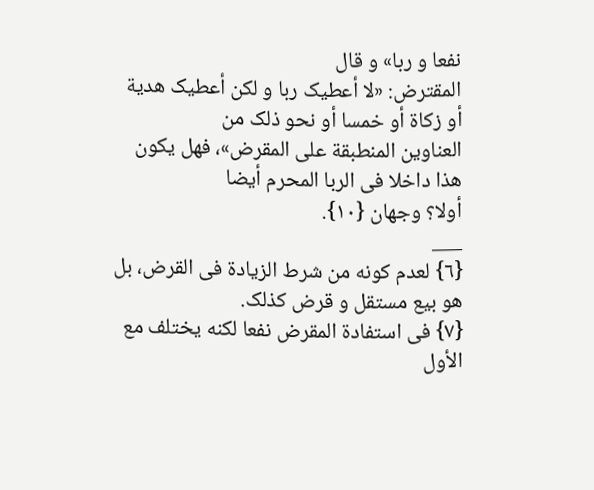نفعا و ربا» و قال
المقترض: «لا أعطیک ربا و لکن أعطیک هدیة أو زکاة أو خمسا أو نحو ذلک من
العناوین المنطبقة علی المقرض»، فهل یکون هذا داخلا فی الربا المحرم أیضا
أولا؟ وجهان {١٠}.
___
{٦} لعدم کونه من شرط الزیادة فی القرض، بل هو بیع مستقل و قرض کذلک.
{٧} فی استفادة المقرض نفعا لکنه یختلف مع الأول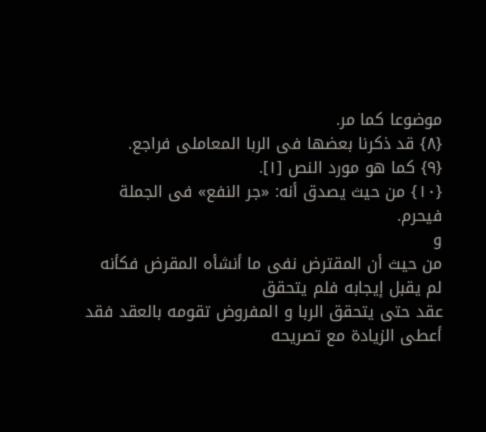موضوعا کما مر.
{٨} قد ذکرنا بعضها فی الربا المعاملی فراجع.
{٩} کما هو مورد النص [١].
{١٠} من حیث یصدق أنه: «جر النفع» فی الجملة فیحرم.
و
من حیث أن المقترض نفی ما أنشأه المقرض فکأنه لم یقبل إیجابه فلم یتحقق
عقد حتی یتحقق الربا و المفروض تقومه بالعقد فقد أعطی الزیادة مع تصریحه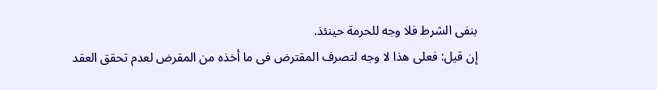بنفی الشرط فلا وجه للحرمة حینئذ.
إن قیل: فعلی هذا لا وجه لتصرف المقترض فی ما أخذه من المقرض لعدم تحقق العقد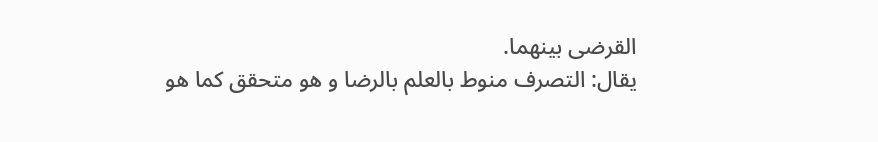القرضی بینهما.
یقال: التصرف منوط بالعلم بالرضا و هو متحقق کما هو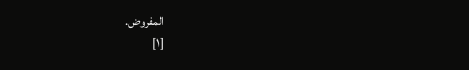المفروض.
[١]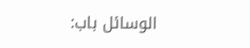الوسائل باب: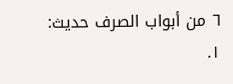٦ من أبواب الصرف حدیث: ١.